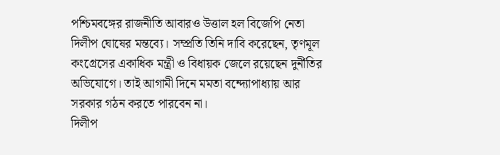পশ্চিমবঙ্গের রাজনীতি আবারও উত্তাল হল বিজেপি নেতা দিলীপ ঘোষের মন্তব্যে। সম্প্রতি তিনি দাবি করেছেন, তৃণমূল কংগ্রেসের একাধিক মন্ত্রী ও বিধায়ক জেলে রয়েছেন দুর্নীতির অভিযোগে। তাই আগামী দিনে মমতা বন্দ্যোপাধ্যায় আর সরকার গঠন করতে পারবেন না।
দিলীপ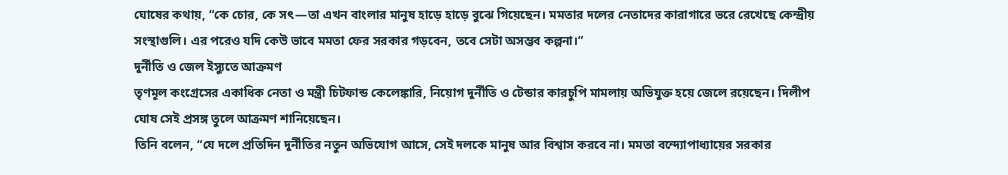ঘোষের কথায়, “কে চোর, কে সৎ—তা এখন বাংলার মানুষ হাড়ে হাড়ে বুঝে গিয়েছেন। মমতার দলের নেতাদের কারাগারে ভরে রেখেছে কেন্দ্রীয় সংস্থাগুলি। এর পরেও যদি কেউ ভাবে মমতা ফের সরকার গড়বেন, তবে সেটা অসম্ভব কল্পনা।”
দুর্নীতি ও জেল ইস্যুতে আক্রমণ
তৃণমূল কংগ্রেসের একাধিক নেতা ও মন্ত্রী চিটফান্ড কেলেঙ্কারি, নিয়োগ দুর্নীতি ও টেন্ডার কারচুপি মামলায় অভিযুক্ত হয়ে জেলে রয়েছেন। দিলীপ ঘোষ সেই প্রসঙ্গ তুলে আক্রমণ শানিয়েছেন।
তিনি বলেন, “যে দলে প্রতিদিন দুর্নীতির নতুন অভিযোগ আসে, সেই দলকে মানুষ আর বিশ্বাস করবে না। মমতা বন্দ্যোপাধ্যায়ের সরকার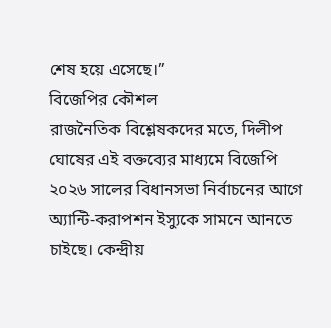শেষ হয়ে এসেছে।”
বিজেপির কৌশল
রাজনৈতিক বিশ্লেষকদের মতে, দিলীপ ঘোষের এই বক্তব্যের মাধ্যমে বিজেপি ২০২৬ সালের বিধানসভা নির্বাচনের আগে অ্যান্টি-করাপশন ইস্যুকে সামনে আনতে চাইছে। কেন্দ্রীয়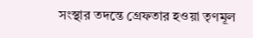সংস্থার তদন্তে গ্রেফতার হওয়া তৃণমূল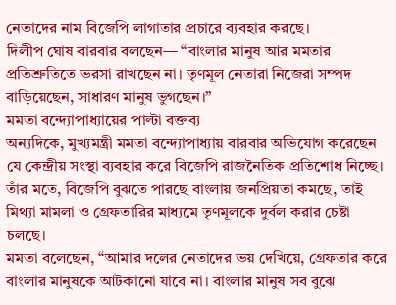নেতাদের নাম বিজেপি লাগাতার প্রচারে ব্যবহার করছে।
দিলীপ ঘোষ বারবার বলছেন— “বাংলার মানুষ আর মমতার প্রতিশ্রুতিতে ভরসা রাখছেন না। তৃণমূল নেতারা নিজেরা সম্পদ বাড়িয়েছেন, সাধারণ মানুষ ভুগছেন।”
মমতা বন্দ্যোপাধ্যায়ের পাল্টা বক্তব্য
অন্যদিকে, মুখ্যমন্ত্রী মমতা বন্দ্যোপাধ্যায় বারবার অভিযোগ করেছেন যে কেন্দ্রীয় সংস্থা ব্যবহার করে বিজেপি রাজনৈতিক প্রতিশোধ নিচ্ছে। তাঁর মতে, বিজেপি বুঝতে পারছে বাংলায় জনপ্রিয়তা কমছে, তাই মিথ্যা মামলা ও গ্রেফতারির মাধ্যমে তৃণমূলকে দুর্বল করার চেষ্টা চলছে।
মমতা বলেছেন, “আমার দলের নেতাদের ভয় দেখিয়ে, গ্রেফতার করে বাংলার মানুষকে আটকানো যাবে না। বাংলার মানুষ সব বুঝে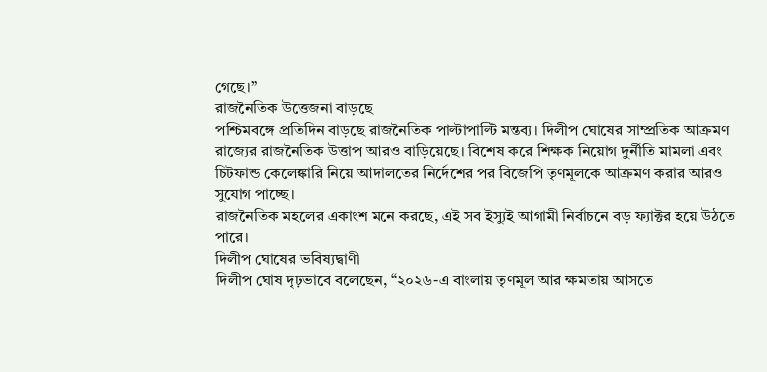গেছে।”
রাজনৈতিক উত্তেজনা বাড়ছে
পশ্চিমবঙ্গে প্রতিদিন বাড়ছে রাজনৈতিক পাল্টাপাল্টি মন্তব্য। দিলীপ ঘোষের সাম্প্রতিক আক্রমণ রাজ্যের রাজনৈতিক উত্তাপ আরও বাড়িয়েছে। বিশেষ করে শিক্ষক নিয়োগ দুর্নীতি মামলা এবং চিটফান্ড কেলেঙ্কারি নিয়ে আদালতের নির্দেশের পর বিজেপি তৃণমূলকে আক্রমণ করার আরও সুযোগ পাচ্ছে।
রাজনৈতিক মহলের একাংশ মনে করছে, এই সব ইস্যুই আগামী নির্বাচনে বড় ফ্যাক্টর হয়ে উঠতে পারে।
দিলীপ ঘোষের ভবিষ্যদ্বাণী
দিলীপ ঘোষ দৃঢ়ভাবে বলেছেন, “২০২৬-এ বাংলায় তৃণমূল আর ক্ষমতায় আসতে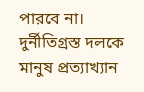পারবে না। দুর্নীতিগ্রস্ত দলকে মানুষ প্রত্যাখ্যান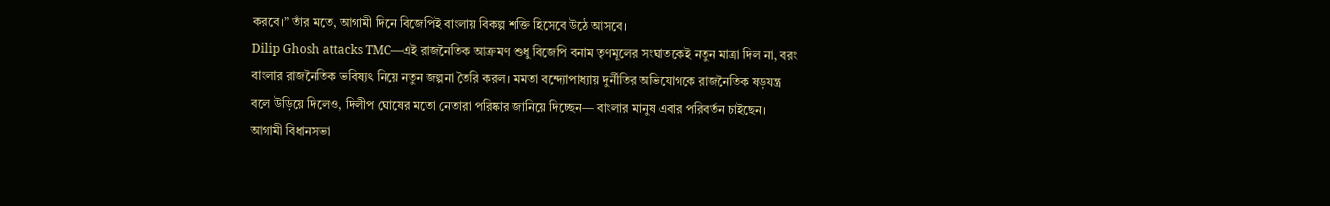করবে।” তাঁর মতে, আগামী দিনে বিজেপিই বাংলায় বিকল্প শক্তি হিসেবে উঠে আসবে।
Dilip Ghosh attacks TMC—এই রাজনৈতিক আক্রমণ শুধু বিজেপি বনাম তৃণমূলের সংঘাতকেই নতুন মাত্রা দিল না, বরং বাংলার রাজনৈতিক ভবিষ্যৎ নিয়ে নতুন জল্পনা তৈরি করল। মমতা বন্দ্যোপাধ্যায় দুর্নীতির অভিযোগকে রাজনৈতিক ষড়যন্ত্র বলে উড়িয়ে দিলেও, দিলীপ ঘোষের মতো নেতারা পরিষ্কার জানিয়ে দিচ্ছেন— বাংলার মানুষ এবার পরিবর্তন চাইছেন।
আগামী বিধানসভা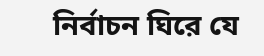নির্বাচন ঘিরে যে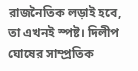রাজনৈতিক লড়াই হবে, তা এখনই স্পষ্ট। দিলীপ ঘোষের সাম্প্রতিক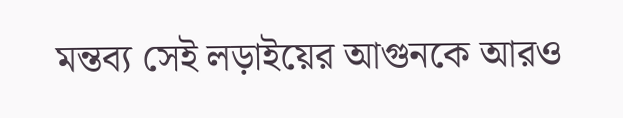মন্তব্য সেই লড়াইয়ের আগুনকে আরও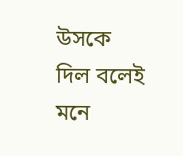উসকে দিল বলেই মনে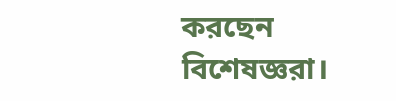করছেন বিশেষজ্ঞরা।